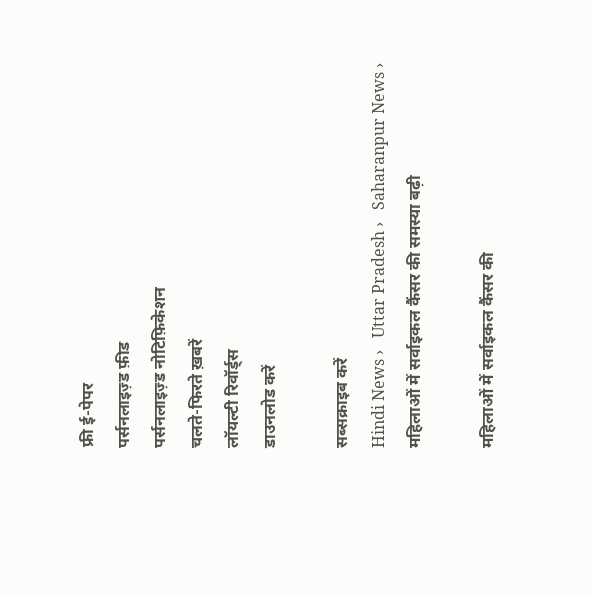फ्री ई-पेपर
पर्सनलाइज़्ड फ़ीड
पर्सनलाइज़्ड नोटिफ़िकेशन
चलते-फिरते ख़बरें
लॉयल्टी रिवॉर्ड्स
डाउनलोड करें

सब्सक्राइब करें
Hindi News ›   Uttar Pradesh ›   Saharanpur News ›   महिलाओं में सर्वाइकल कैंसर की समस्या बढ़ी

महिलाओं में सर्वाइकल कैंसर की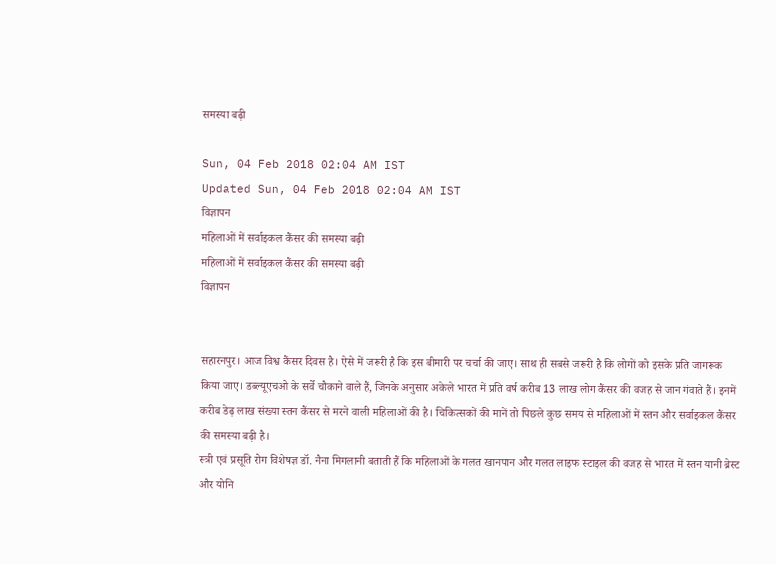समस्या बढ़ी

Sun, 04 Feb 2018 02:04 AM IST
Updated Sun, 04 Feb 2018 02:04 AM IST
विज्ञापन
महिलाओं में सर्वाइकल कैंसर की समस्या बढ़ी
महिलाओं में सर्वाइकल कैंसर की समस्या बढ़ी
विज्ञापन


सहारनपुर। आज विश्व कैंसर दिवस है। ऐसे में जरूरी है कि इस बीमारी पर चर्चा की जाए। साथ ही सबसे जरूरी है कि लोगों को इसके प्रति जागरूक किया जाए। डब्ल्यूएचओ के सर्वे चौकाने वाले हैं, जिनके अनुसार अकेले भारत में प्रति वर्ष करीब 13 लाख लोग कैंसर की वजह से जान गंवाते हैं। इनमें करीब डेढ़ लाख संख्या स्तन कैंसर से मरने वाली महिलाओं की है। चिकित्सकों की मानें तो पिछले कुछ समय से महिलाओं में स्तन और सर्वाइकल कैंसर की समस्या बढ़ी है।
स्त्री एवं प्रसूति रोग विशेषज्ञ डॉ. नैना मिगलानी बताती हैं कि महिलाओं के गलत खानपान और गलत लाइफ स्टाइल की वजह से भारत में स्तन यानी ब्रेस्ट और योनि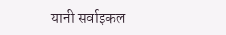यानी सर्वाइकल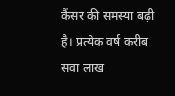कैंसर की समस्या बढ़ी है। प्रत्येक वर्ष करीब सवा लाख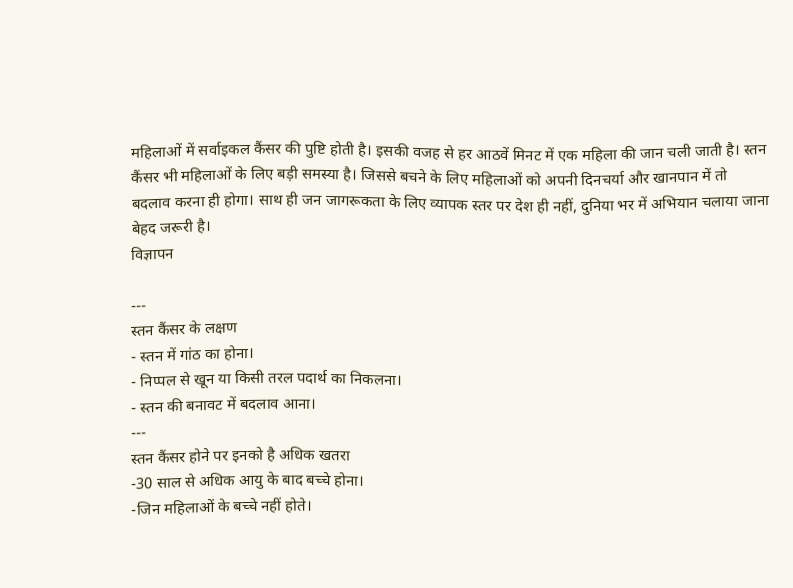महिलाओं में सर्वाइकल कैंसर की पुष्टि होती है। इसकी वजह से हर आठवें मिनट में एक महिला की जान चली जाती है। स्तन कैंसर भी महिलाओं के लिए बड़ी समस्या है। जिससे बचने के लिए महिलाओं को अपनी दिनचर्या और खानपान में तो बदलाव करना ही होगा। साथ ही जन जागरूकता के लिए व्यापक स्तर पर देश ही नहीं, दुनिया भर में अभियान चलाया जाना बेहद जरूरी है।
विज्ञापन

---
स्तन कैंसर के लक्षण
- स्तन में गांठ का होना।
- निप्पल से खून या किसी तरल पदार्थ का निकलना।
- स्तन की बनावट में बदलाव आना।
---
स्तन कैंसर होने पर इनको है अधिक खतरा
-30 साल से अधिक आयु के बाद बच्चे होना।
-जिन महिलाओं के बच्चे नहीं होते।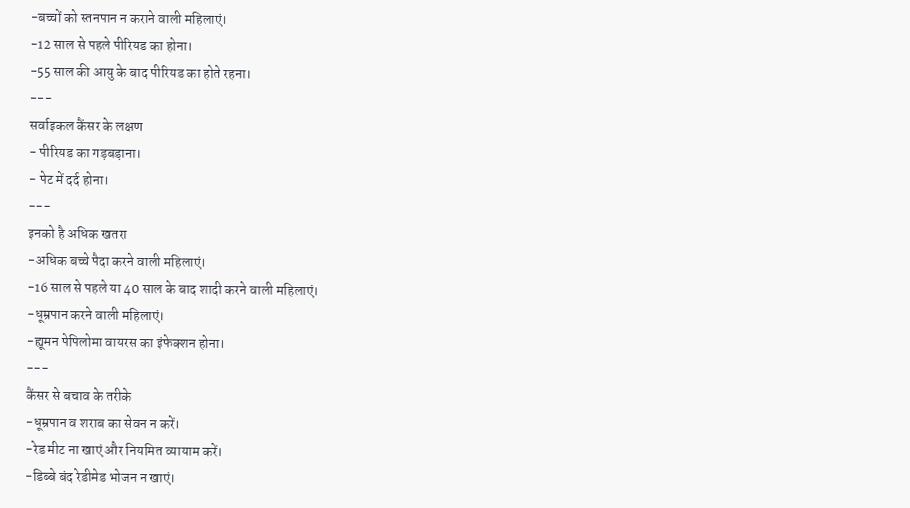-बच्चों को स्तनपान न कराने वाली महिलाएं।
-12 साल से पहले पीरियड का होना।
-55 साल की आयु के बाद पीरियड का होते रहना।
---
सर्वाइकल कैंसर के लक्षण
- पीरियड का गड़बड़ाना।
- पेट में दर्द होना।
---
इनको है अधिक खतरा
-अधिक बच्चे पैदा करने वाली महिलाएं।
-16 साल से पहले या 40 साल के बाद शादी करने वाली महिलाएं।
-धूम्रपान करने वाली महिलाएं।
-ह्यूमन पेपिलोमा वायरस का इंफेक्शन होना।
---
कैंसर से बचाव के तरीके
-धूम्रपान व शराब का सेवन न करें।
-रेड मीट ना खाएं और नियमित व्यायाम करें।
-डिब्बे बंद रेडीमेड भोजन न खाएं।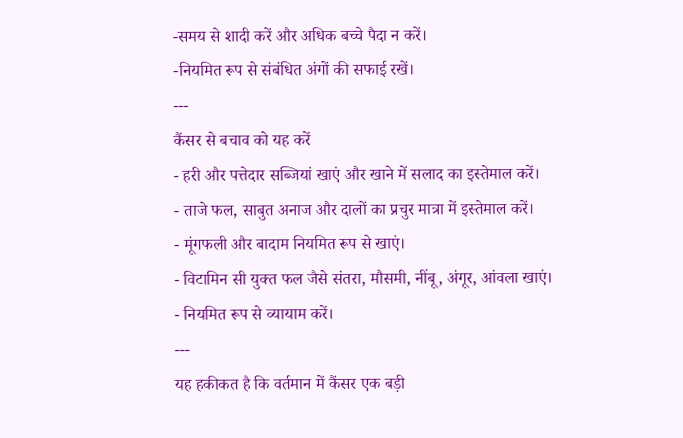-समय से शादी करें और अधिक बच्चे पैदा न करें।
-नियमित रूप से संबंधित अंगों की सफाई रखें।
---
कैंसर से बचाव को यह करें
- हरी और पत्तेदार सब्जियां खाएं और खाने में सलाद का इस्तेमाल करें।
- ताजे फल, साबुत अनाज और दालों का प्रचुर मात्रा में इस्तेमाल करें।
- मूंगफली और बादाम नियमित रूप से खाएं।
- विटामिन सी युक्त फल जैसे संतरा, मौसमी, नींबू, अंगूर, आंवला खाएं।
- नियमित रूप से व्यायाम करें।
---
यह हकीकत है कि वर्तमान में कैंसर एक बड़ी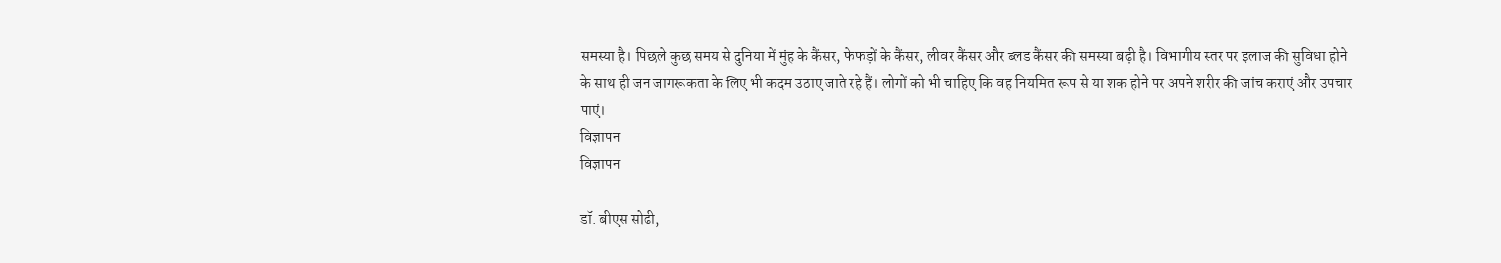समस्या है। पिछले कुछ समय से दुनिया में मुंह के कैंसर, फेफड़ों के कैंसर, लीवर कैंसर और ब्लड कैंसर की समस्या बढ़ी है। विभागीय स्तर पर इलाज की सुविधा होने के साथ ही जन जागरूकता के लिए भी कदम उठाए जाते रहे हैं। लोगों को भी चाहिए कि वह नियमित रूप से या शक होने पर अपने शरीर की जांच कराएं और उपचार पाएं।
विज्ञापन
विज्ञापन

डॉ. बीएस सोढी,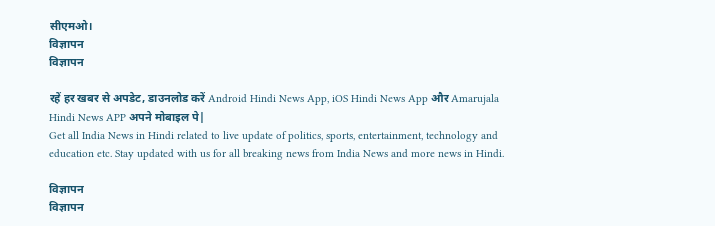सीएमओ।
विज्ञापन
विज्ञापन

रहें हर खबर से अपडेट, डाउनलोड करें Android Hindi News App, iOS Hindi News App और Amarujala Hindi News APP अपने मोबाइल पे|
Get all India News in Hindi related to live update of politics, sports, entertainment, technology and education etc. Stay updated with us for all breaking news from India News and more news in Hindi.

विज्ञापन
विज्ञापन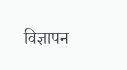विज्ञापन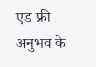एड फ्री अनुभव के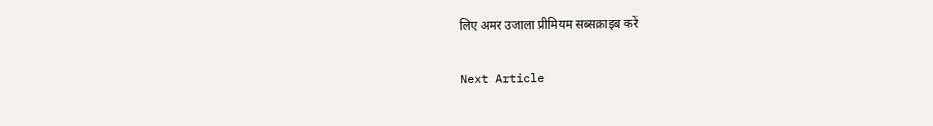लिए अमर उजाला प्रीमियम सब्सक्राइब करें

Next Article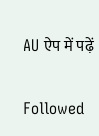AU ऐप में पढ़ें

Followed